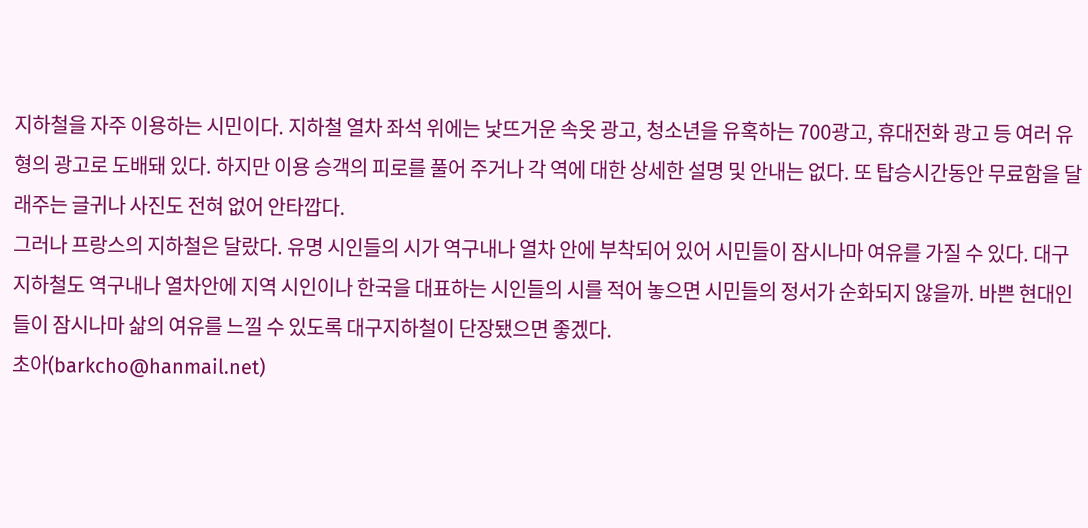지하철을 자주 이용하는 시민이다. 지하철 열차 좌석 위에는 낯뜨거운 속옷 광고, 청소년을 유혹하는 700광고, 휴대전화 광고 등 여러 유형의 광고로 도배돼 있다. 하지만 이용 승객의 피로를 풀어 주거나 각 역에 대한 상세한 설명 및 안내는 없다. 또 탑승시간동안 무료함을 달래주는 글귀나 사진도 전혀 없어 안타깝다.
그러나 프랑스의 지하철은 달랐다. 유명 시인들의 시가 역구내나 열차 안에 부착되어 있어 시민들이 잠시나마 여유를 가질 수 있다. 대구지하철도 역구내나 열차안에 지역 시인이나 한국을 대표하는 시인들의 시를 적어 놓으면 시민들의 정서가 순화되지 않을까. 바쁜 현대인들이 잠시나마 삶의 여유를 느낄 수 있도록 대구지하철이 단장됐으면 좋겠다.
초아(barkcho@hanmail.net)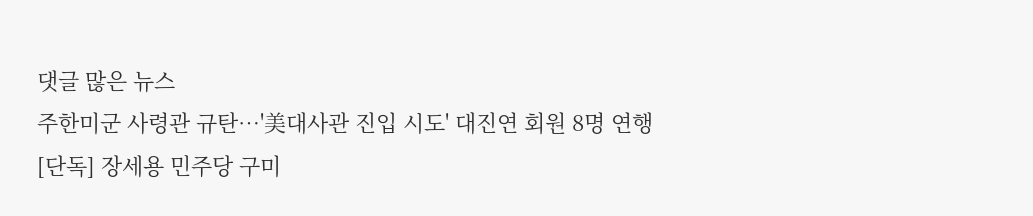댓글 많은 뉴스
주한미군 사령관 규탄…'美대사관 진입 시도' 대진연 회원 8명 연행
[단독] 장세용 민주당 구미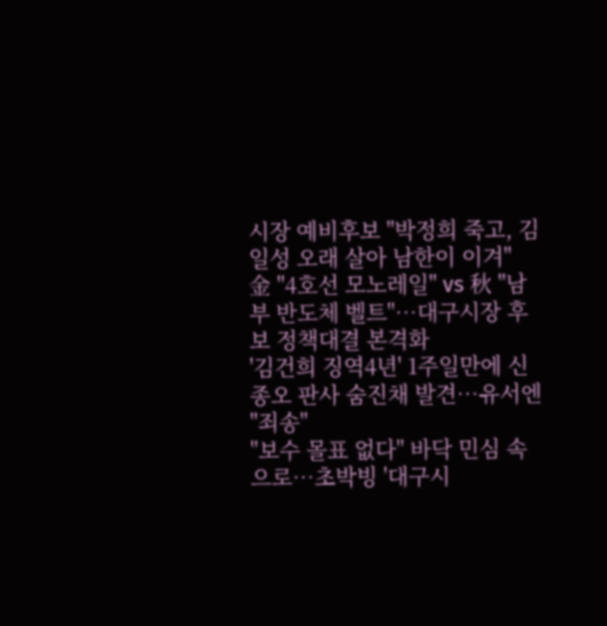시장 예비후보 "박정희 죽고, 김일성 오래 살아 남한이 이겨"
金 "4호선 모노레일" vs 秋 "남부 반도체 벨트"…대구시장 후보 정책대결 본격화
'김건희 징역4년' 1주일만에 신종오 판사 숨진채 발견…유서엔 "죄송"
"보수 몰표 없다" 바닥 민심 속으로…초박빙 '대구시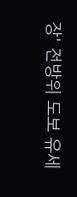장' 전방위 도보 유세